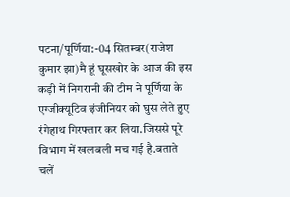पटना/पूर्णिया:-04 सितम्बर(राजेश कुमार झा)मै हूं घूसखोर के आज की इस कड़ी में निगरानी की टीम ने पूर्णिया के एग्जीक्यूटिव इंजीनियर को घुस लेते हुए रंगेहाथ गिरफ्तार कर लिया.जिससे पूरे विभाग में खलबली मच गई है.बताते चलें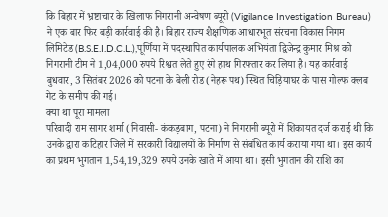कि बिहार में भ्रष्टाचार के खिलाफ निगरानी अन्वेषण ब्यूरो (Vigilance Investigation Bureau) ने एक बार फिर बड़ी कार्रवाई की है। बिहार राज्य शैक्षणिक आधारभूत संरचना विकास निगम लिमिटेड (B.S.E.I.D.C.L.),पूर्णिया में पदस्थापित कार्यपालक अभियंता द्विजेन्द्र कुमार मिश्र को निगरानी टीम ने 1,04,000 रुपये रिश्वत लेते हुए रंगे हाथ गिरफ्तार कर लिया है। यह कार्रवाई बुधवार, 3 सितंबर 2026 को पटना के बेली रोड (नेहरू पथ) स्थित चिड़ियाघर के पास गोल्फ क्लब गेट के समीप की गई।
क्या था पूरा मामला
परिवादी राम सागर शर्मा (निवासी- कंकड़बाग, पटना) ने निगरानी ब्यूरो में शिकायत दर्ज कराई थी कि उनके द्वारा कटिहार जिले में सरकारी विद्यालयों के निर्माण से संबंधित कार्य कराया गया था। इस कार्य का प्रथम भुगतान 1,54,19,329 रुपये उनके खाते में आया था। इसी भुगतान की राशि का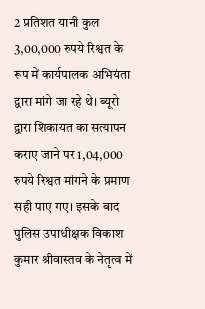2 प्रतिशत यानी कुल 3,00,000 रुपये रिश्वत के रूप में कार्यपालक अभियंता द्वारा मांगे जा रहे थे। ब्यूरो द्वारा शिकायत का सत्यापन कराए जाने पर 1,04,000 रुपये रिश्वत मांगने के प्रमाण सही पाए गए। इसके बाद पुलिस उपाधीक्षक विकाश कुमार श्रीवास्तव के नेतृत्व में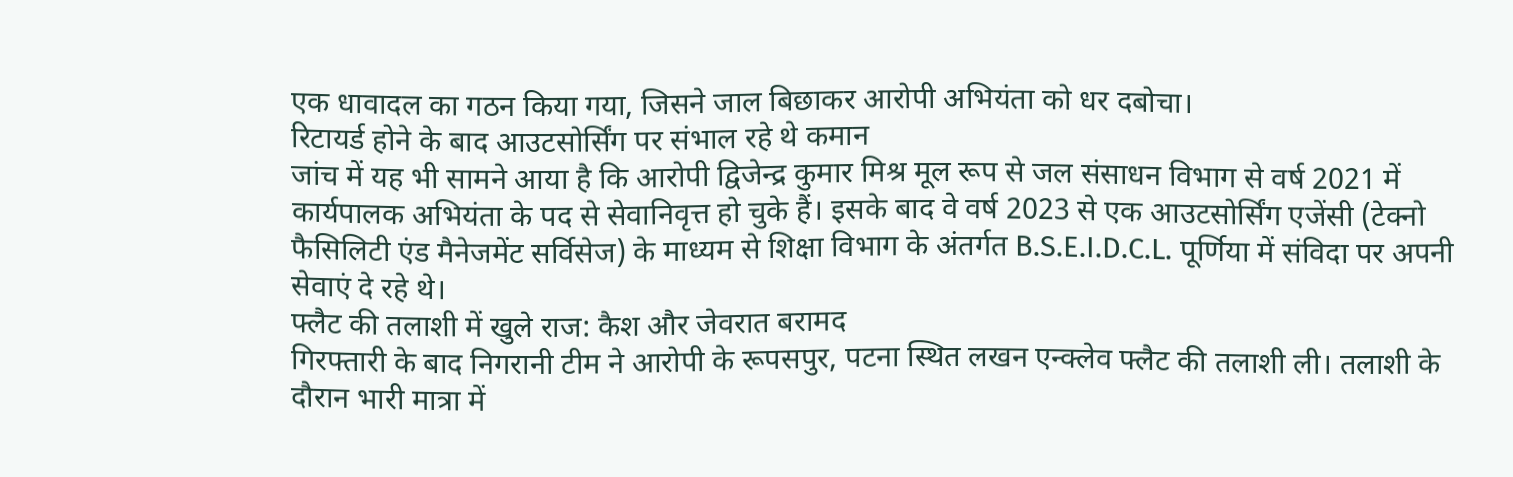एक धावादल का गठन किया गया, जिसने जाल बिछाकर आरोपी अभियंता को धर दबोचा।
रिटायर्ड होने के बाद आउटसोर्सिंग पर संभाल रहे थे कमान
जांच में यह भी सामने आया है कि आरोपी द्विजेन्द्र कुमार मिश्र मूल रूप से जल संसाधन विभाग से वर्ष 2021 में कार्यपालक अभियंता के पद से सेवानिवृत्त हो चुके हैं। इसके बाद वे वर्ष 2023 से एक आउटसोर्सिंग एजेंसी (टेक्नो फैसिलिटी एंड मैनेजमेंट सर्विसेज) के माध्यम से शिक्षा विभाग के अंतर्गत B.S.E.I.D.C.L. पूर्णिया में संविदा पर अपनी सेवाएं दे रहे थे।
फ्लैट की तलाशी में खुले राज: कैश और जेवरात बरामद
गिरफ्तारी के बाद निगरानी टीम ने आरोपी के रूपसपुर, पटना स्थित लखन एन्क्लेव फ्लैट की तलाशी ली। तलाशी के दौरान भारी मात्रा में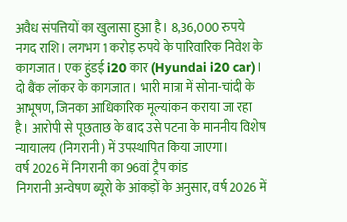अवैध संपत्तियों का खुलासा हुआ है। 8,36,000 रुपये नगद राशि। लगभग 1 करोड़ रुपये के पारिवारिक निवेश के कागजात। एक हुंडई i20 कार (Hyundai i20 car)। दो बैंक लॉकर के कागजात। भारी मात्रा में सोना-चांदी के आभूषण, जिनका आधिकारिक मूल्यांकन कराया जा रहा है। आरोपी से पूछताछ के बाद उसे पटना के माननीय विशेष न्यायालय (निगरानी) में उपस्थापित किया जाएगा।
वर्ष 2026 में निगरानी का 96वां ट्रैप कांड
निगरानी अन्वेषण ब्यूरो के आंकड़ों के अनुसार, वर्ष 2026 में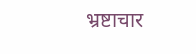भ्रष्टाचार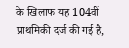के खिलाफ यह 104वीं प्राथमिकी दर्ज की गई है,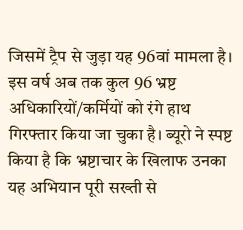जिसमें ट्रैप से जुड़ा यह 96वां मामला है। इस वर्ष अब तक कुल 96 भ्रष्ट अधिकारियों/कर्मियों को रंगे हाथ गिरफ्तार किया जा चुका है। ब्यूरो ने स्पष्ट किया है कि भ्रष्टाचार के खिलाफ उनका यह अभियान पूरी सख्ती से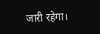जारी रहेगा।